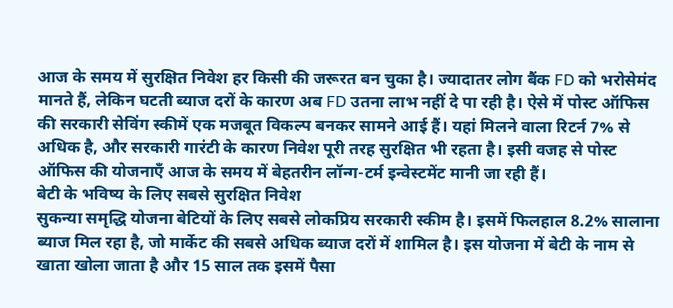आज के समय में सुरक्षित निवेश हर किसी की जरूरत बन चुका है। ज्यादातर लोग बैंक FD को भरोसेमंद मानते हैं, लेकिन घटती ब्याज दरों के कारण अब FD उतना लाभ नहीं दे पा रही है। ऐसे में पोस्ट ऑफिस की सरकारी सेविंग स्कीमें एक मजबूत विकल्प बनकर सामने आई हैं। यहां मिलने वाला रिटर्न 7% से अधिक है, और सरकारी गारंटी के कारण निवेश पूरी तरह सुरक्षित भी रहता है। इसी वजह से पोस्ट ऑफिस की योजनाएँ आज के समय में बेहतरीन लॉन्ग-टर्म इन्वेस्टमेंट मानी जा रही हैं।
बेटी के भविष्य के लिए सबसे सुरक्षित निवेश
सुकन्या समृद्धि योजना बेटियों के लिए सबसे लोकप्रिय सरकारी स्कीम है। इसमें फिलहाल 8.2% सालाना ब्याज मिल रहा है, जो मार्केट की सबसे अधिक ब्याज दरों में शामिल है। इस योजना में बेटी के नाम से खाता खोला जाता है और 15 साल तक इसमें पैसा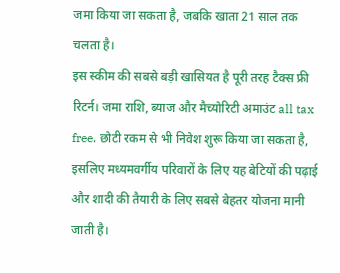जमा किया जा सकता है, जबकि खाता 21 साल तक चलता है।
इस स्कीम की सबसे बड़ी खासियत है पूरी तरह टैक्स फ्री रिटर्न। जमा राशि, ब्याज और मैच्योरिटी अमाउंट all tax free. छोटी रकम से भी निवेश शुरू किया जा सकता है, इसलिए मध्यमवर्गीय परिवारों के लिए यह बेटियों की पढ़ाई और शादी की तैयारी के लिए सबसे बेहतर योजना मानी जाती है।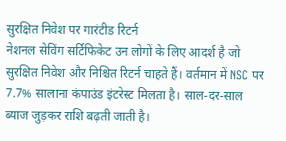सुरक्षित निवेश पर गारंटीड रिटर्न
नेशनल सेविंग सर्टिफिकेट उन लोगों के लिए आदर्श है जो सुरक्षित निवेश और निश्चित रिटर्न चाहते हैं। वर्तमान में NSC पर 7.7% सालाना कंपाउंड इंटरेस्ट मिलता है। साल-दर-साल ब्याज जुड़कर राशि बढ़ती जाती है।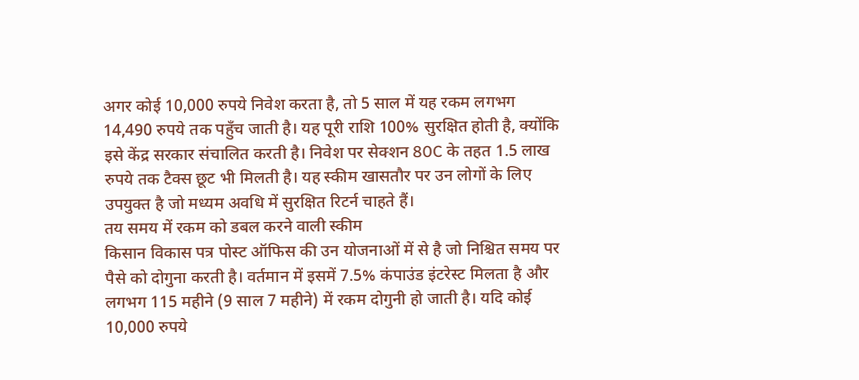अगर कोई 10,000 रुपये निवेश करता है, तो 5 साल में यह रकम लगभग 14,490 रुपये तक पहुँच जाती है। यह पूरी राशि 100% सुरक्षित होती है, क्योंकि इसे केंद्र सरकार संचालित करती है। निवेश पर सेक्शन 80C के तहत 1.5 लाख रुपये तक टैक्स छूट भी मिलती है। यह स्कीम खासतौर पर उन लोगों के लिए उपयुक्त है जो मध्यम अवधि में सुरक्षित रिटर्न चाहते हैं।
तय समय में रकम को डबल करने वाली स्कीम
किसान विकास पत्र पोस्ट ऑफिस की उन योजनाओं में से है जो निश्चित समय पर पैसे को दोगुना करती है। वर्तमान में इसमें 7.5% कंपाउंड इंटरेस्ट मिलता है और लगभग 115 महीने (9 साल 7 महीने) में रकम दोगुनी हो जाती है। यदि कोई 10,000 रुपये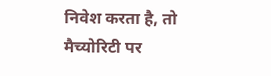निवेश करता है, तो मैच्योरिटी पर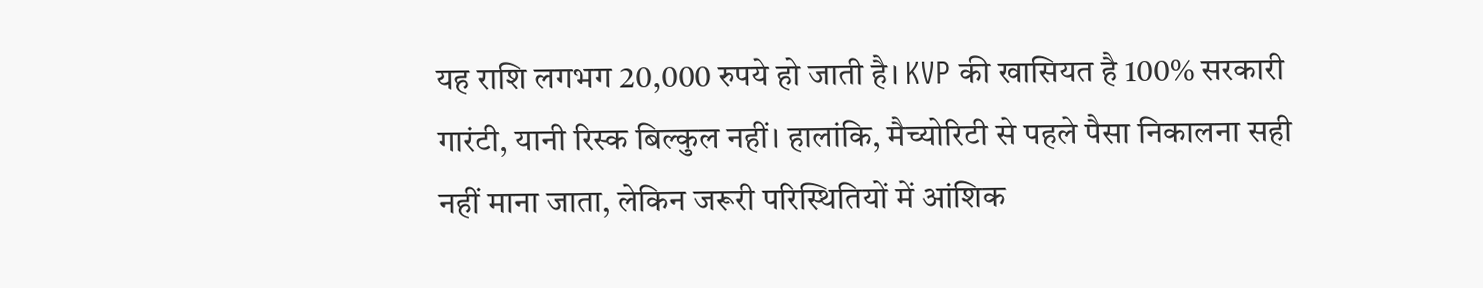यह राशि लगभग 20,000 रुपये हो जाती है। KVP की खासियत है 100% सरकारी गारंटी, यानी रिस्क बिल्कुल नहीं। हालांकि, मैच्योरिटी से पहले पैसा निकालना सही नहीं माना जाता, लेकिन जरूरी परिस्थितियों में आंशिक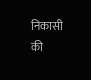निकासी की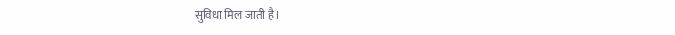सुविधा मिल जाती है।